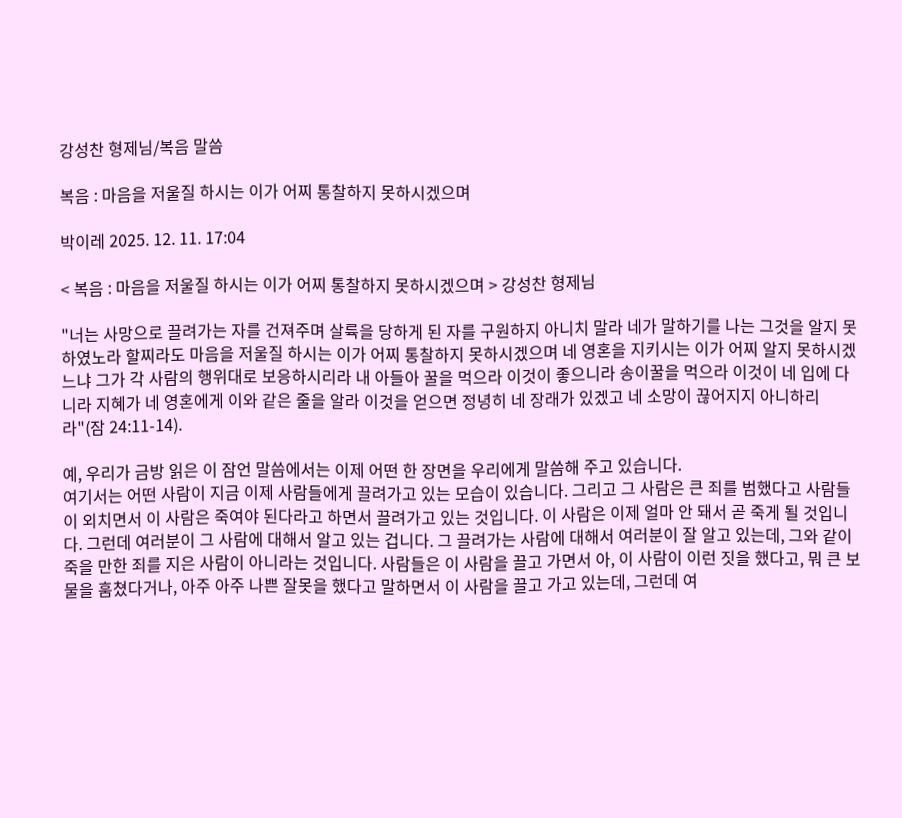강성찬 형제님/복음 말씀

복음 : 마음을 저울질 하시는 이가 어찌 통찰하지 못하시겠으며

박이레 2025. 12. 11. 17:04

< 복음 : 마음을 저울질 하시는 이가 어찌 통찰하지 못하시겠으며 > 강성찬 형제님

"너는 사망으로 끌려가는 자를 건져주며 살륙을 당하게 된 자를 구원하지 아니치 말라 네가 말하기를 나는 그것을 알지 못하였노라 할찌라도 마음을 저울질 하시는 이가 어찌 통찰하지 못하시겠으며 네 영혼을 지키시는 이가 어찌 알지 못하시겠느냐 그가 각 사람의 행위대로 보응하시리라 내 아들아 꿀을 먹으라 이것이 좋으니라 송이꿀을 먹으라 이것이 네 입에 다니라 지혜가 네 영혼에게 이와 같은 줄을 알라 이것을 얻으면 정녕히 네 장래가 있겠고 네 소망이 끊어지지 아니하리라"(잠 24:11-14).

예, 우리가 금방 읽은 이 잠언 말씀에서는 이제 어떤 한 장면을 우리에게 말씀해 주고 있습니다.
여기서는 어떤 사람이 지금 이제 사람들에게 끌려가고 있는 모습이 있습니다. 그리고 그 사람은 큰 죄를 범했다고 사람들이 외치면서 이 사람은 죽여야 된다라고 하면서 끌려가고 있는 것입니다. 이 사람은 이제 얼마 안 돼서 곧 죽게 될 것입니다. 그런데 여러분이 그 사람에 대해서 알고 있는 겁니다. 그 끌려가는 사람에 대해서 여러분이 잘 알고 있는데, 그와 같이 죽을 만한 죄를 지은 사람이 아니라는 것입니다. 사람들은 이 사람을 끌고 가면서 아, 이 사람이 이런 짓을 했다고, 뭐 큰 보물을 훔쳤다거나, 아주 아주 나쁜 잘못을 했다고 말하면서 이 사람을 끌고 가고 있는데, 그런데 여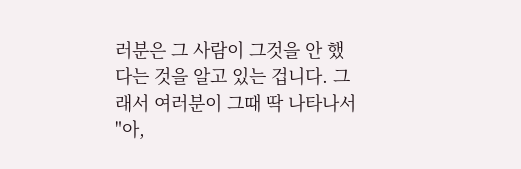러분은 그 사람이 그것을 안 했다는 것을 알고 있는 겁니다. 그래서 여러분이 그때 딱 나타나서 "아,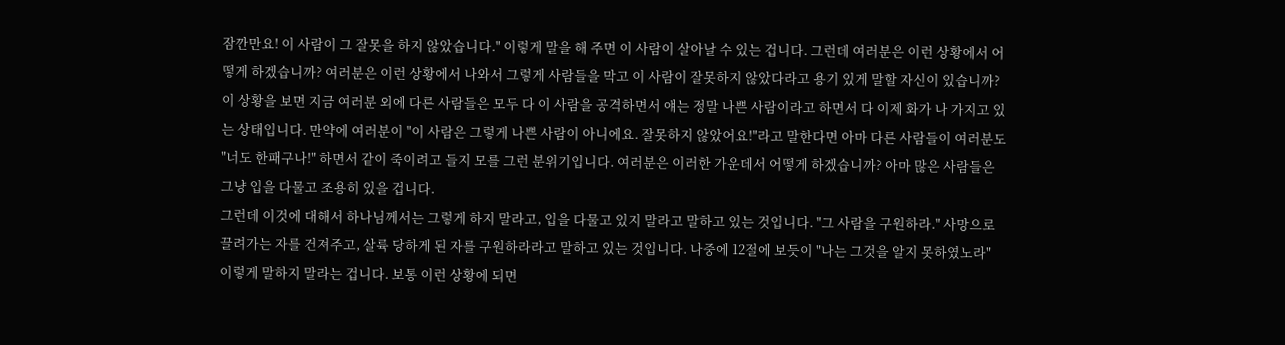잠깐만요! 이 사람이 그 잘못을 하지 않았습니다." 이렇게 말을 해 주면 이 사람이 살아날 수 있는 겁니다. 그런데 여러분은 이런 상황에서 어떻게 하겠습니까? 여러분은 이런 상황에서 나와서 그렇게 사람들을 막고 이 사람이 잘못하지 않았다라고 용기 있게 말할 자신이 있습니까? 이 상황을 보면 지금 여러분 외에 다른 사람들은 모두 다 이 사람을 공격하면서 얘는 정말 나쁜 사람이라고 하면서 다 이제 화가 나 가지고 있는 상태입니다. 만약에 여러분이 "이 사람은 그렇게 나쁜 사람이 아니에요. 잘못하지 않았어요!"라고 말한다면 아마 다른 사람들이 여러분도 "너도 한패구나!" 하면서 같이 죽이려고 들지 모를 그런 분위기입니다. 여러분은 이러한 가운데서 어떻게 하겠습니까? 아마 많은 사람들은 그냥 입을 다물고 조용히 있을 겁니다.
그런데 이것에 대해서 하나님께서는 그렇게 하지 말라고, 입을 다물고 있지 말라고 말하고 있는 것입니다. "그 사람을 구원하라." 사망으로 끌려가는 자를 건져주고, 살륙 당하게 된 자를 구원하라라고 말하고 있는 것입니다. 나중에 12절에 보듯이 "나는 그것을 알지 못하였노라" 이렇게 말하지 말라는 겁니다. 보통 이런 상황에 되면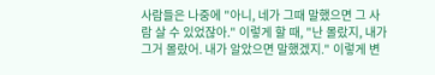사람들은 나중에 "아니, 네가 그때 말했으면 그 사람 살 수 있었잖아." 이렇게 할 때, "난 몰랐지, 내가 그거 몰랐어. 내가 알았으면 말했겠지." 이렇게 변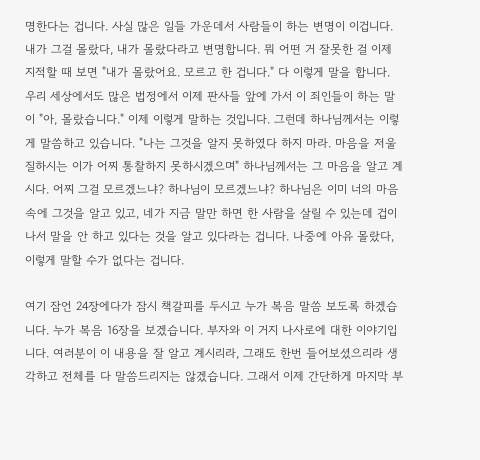명한다는 겁니다. 사실 많은 일들 가운데서 사람들이 하는 변명이 이겁니다. 내가 그걸 몰랐다, 내가 몰랐다라고 변명합니다. 뭐 어떤 거 잘못한 걸 이제 지적할 때 보면 "내가 몰랐어요. 모르고 한 겁니다." 다 이렇게 말을 합니다. 우리 세상에서도 많은 법정에서 이제 판사들 앞에 가서 이 죄인들이 하는 말이 "아, 몰랐습니다." 이제 이렇게 말하는 것입니다. 그런데 하나님께서는 이렇게 말씀하고 있습니다. "나는 그것을 알지 못하였다 하지 마라. 마음을 저울질하시는 이가 어찌 통찰하지 못하시겠으며" 하나님께서는 그 마음을 알고 계시다. 어찌 그걸 모르겠느냐? 하나님이 모르겠느냐? 하나님은 이미 너의 마음속에 그것을 알고 있고, 네가 지금 말만 하면 한 사람을 살릴 수 있는데 겁이 나서 말을 안 하고 있다는 것을 알고 있다라는 겁니다. 나중에 아유 몰랐다, 이렇게 말할 수가 없다는 겁니다.

여기 잠언 24장에다가 잠시 책갈피를 두시고 누가 복음 말씀 보도록 하겠습니다. 누가 복음 16장을 보겠습니다. 부자와 이 거지 나사로에 대한 이야기입니다. 여러분이 이 내용을 잘 알고 계시리라, 그래도 한번 들어보셨으리라 생각하고 전체를 다 말씀드리지는 않겠습니다. 그래서 이제 간단하게 마지막 부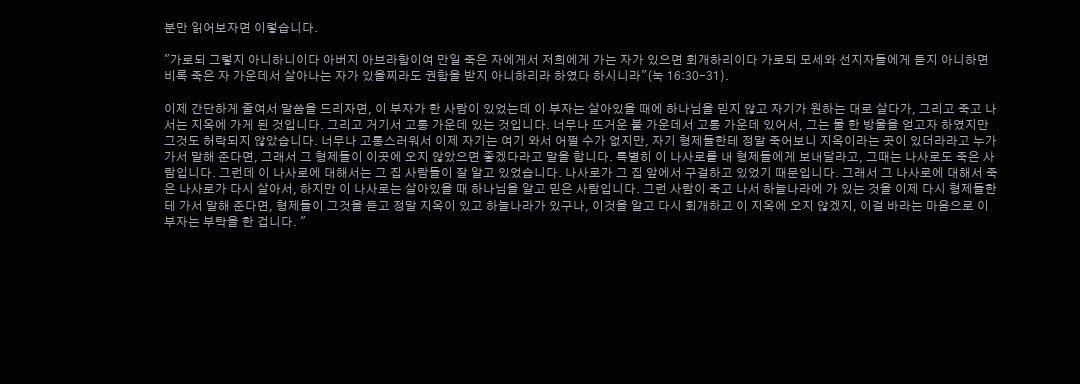분만 읽어보자면 이렇습니다.

"가로되 그렇지 아니하니이다 아버지 아브라함이여 만일 죽은 자에게서 저희에게 가는 자가 있으면 회개하리이다 가로되 모세와 선지자들에게 듣지 아니하면 비록 죽은 자 가운데서 살아나는 자가 있을찌라도 권함을 받지 아니하리라 하였다 하시니라"(눅 16:30-31).

이제 간단하게 줄여서 말씀을 드리자면, 이 부자가 한 사람이 있었는데 이 부자는 살아있을 때에 하나님을 믿지 않고 자기가 원하는 대로 살다가, 그리고 죽고 나서는 지옥에 가게 된 것입니다. 그리고 거기서 고통 가운데 있는 것입니다. 너무나 뜨거운 불 가운데서 고통 가운데 있어서, 그는 물 한 방울을 얻고자 하였지만 그것도 허락되지 않았습니다. 너무나 고통스러워서 이제 자기는 여기 와서 어쩔 수가 없지만, 자기 형제들한테 정말 죽어보니 지옥이라는 곳이 있더라라고 누가 가서 말해 준다면, 그래서 그 형제들이 이곳에 오지 않았으면 좋겠다라고 말을 합니다. 특별히 이 나사로를 내 형제들에게 보내달라고, 그때는 나사로도 죽은 사람입니다. 그런데 이 나사로에 대해서는 그 집 사람들이 잘 알고 있었습니다. 나사로가 그 집 앞에서 구걸하고 있었기 때문입니다. 그래서 그 나사로에 대해서 죽은 나사로가 다시 살아서, 하지만 이 나사로는 살아있을 때 하나님을 알고 믿은 사람입니다. 그런 사람이 죽고 나서 하늘나라에 가 있는 것을 이제 다시 형제들한테 가서 말해 준다면, 형제들이 그것을 듣고 정말 지옥이 있고 하늘나라가 있구나, 이것을 알고 다시 회개하고 이 지옥에 오지 않겠지, 이걸 바라는 마음으로 이 부자는 부탁을 한 겁니다. "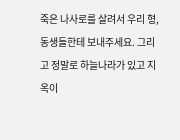죽은 나사로를 살려서 우리 형, 동생들한테 보내주세요. 그리고 정말로 하늘나라가 있고 지옥이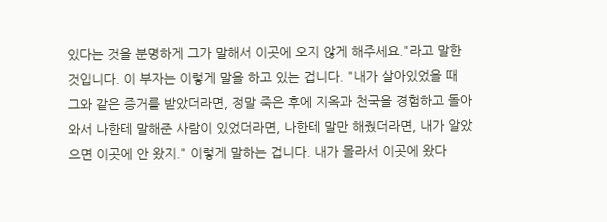있다는 것을 분명하게 그가 말해서 이곳에 오지 않게 해주세요."라고 말한 것입니다. 이 부자는 이렇게 말을 하고 있는 겁니다. "내가 살아있었을 때 그와 같은 증거를 받았더라면, 정말 죽은 후에 지옥과 천국을 경험하고 돌아와서 나한테 말해준 사람이 있었더라면, 나한테 말만 해줬더라면, 내가 알았으면 이곳에 안 왔지." 이렇게 말하는 겁니다. 내가 몰라서 이곳에 왔다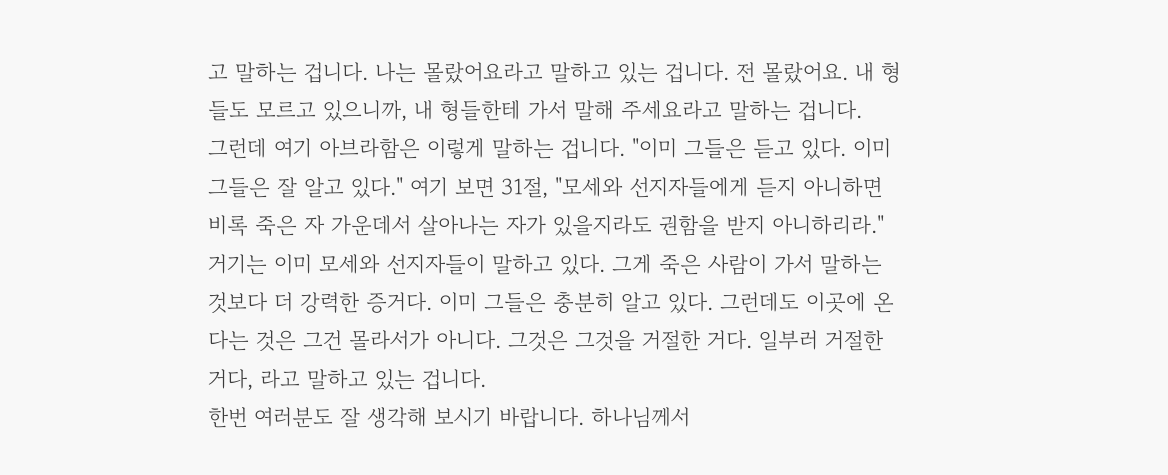고 말하는 겁니다. 나는 몰랐어요라고 말하고 있는 겁니다. 전 몰랐어요. 내 형들도 모르고 있으니까, 내 형들한테 가서 말해 주세요라고 말하는 겁니다.
그런데 여기 아브라함은 이렇게 말하는 겁니다. "이미 그들은 듣고 있다. 이미 그들은 잘 알고 있다." 여기 보면 31절, "모세와 선지자들에게 듣지 아니하면 비록 죽은 자 가운데서 살아나는 자가 있을지라도 권함을 받지 아니하리라." 거기는 이미 모세와 선지자들이 말하고 있다. 그게 죽은 사람이 가서 말하는 것보다 더 강력한 증거다. 이미 그들은 충분히 알고 있다. 그런데도 이곳에 온다는 것은 그건 몰라서가 아니다. 그것은 그것을 거절한 거다. 일부러 거절한 거다, 라고 말하고 있는 겁니다.
한번 여러분도 잘 생각해 보시기 바랍니다. 하나님께서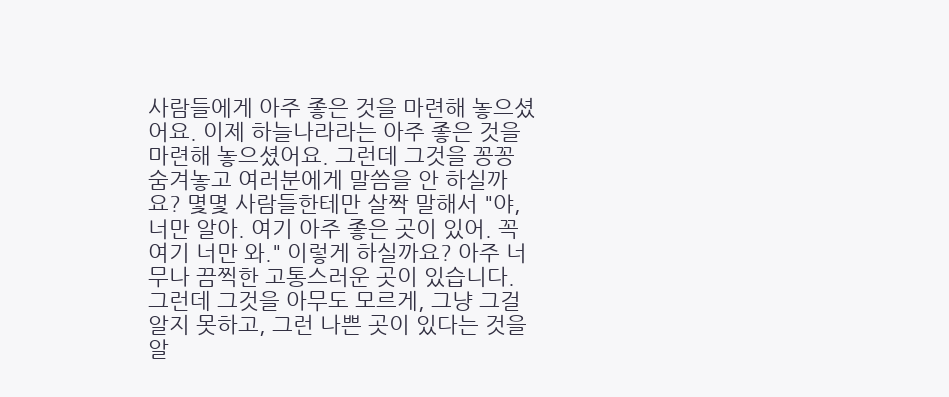사람들에게 아주 좋은 것을 마련해 놓으셨어요. 이제 하늘나라라는 아주 좋은 것을 마련해 놓으셨어요. 그런데 그것을 꽁꽁 숨겨놓고 여러분에게 말씀을 안 하실까요? 몇몇 사람들한테만 살짝 말해서 "야, 너만 알아. 여기 아주 좋은 곳이 있어. 꼭 여기 너만 와." 이렇게 하실까요? 아주 너무나 끔찍한 고통스러운 곳이 있습니다. 그런데 그것을 아무도 모르게, 그냥 그걸 알지 못하고, 그런 나쁜 곳이 있다는 것을 알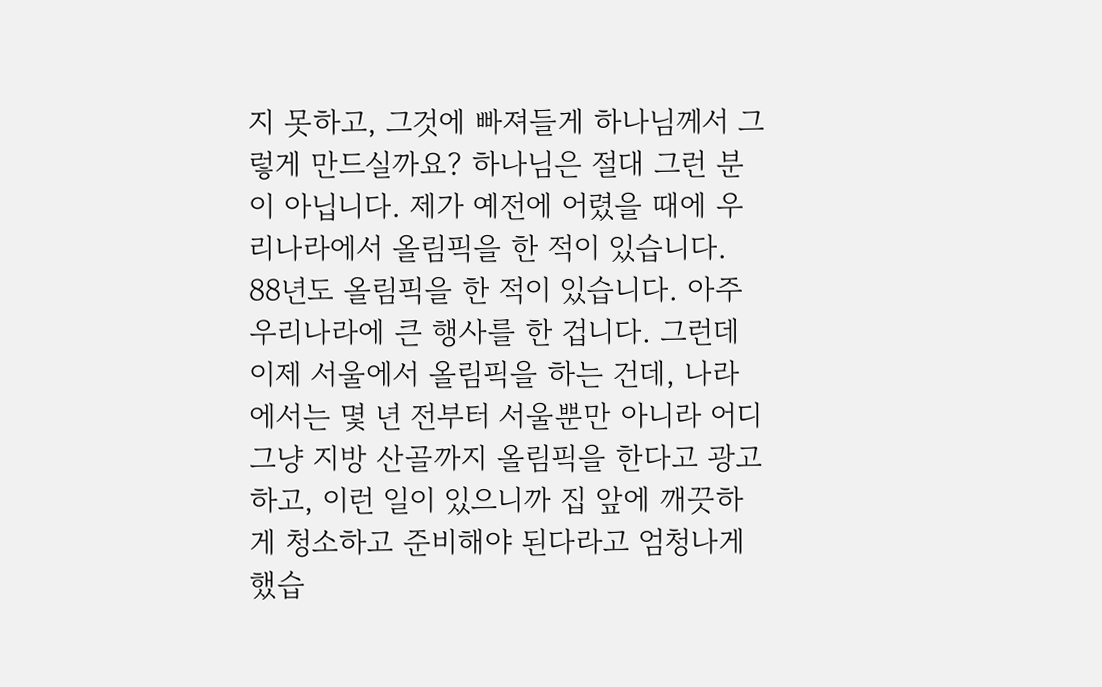지 못하고, 그것에 빠져들게 하나님께서 그렇게 만드실까요? 하나님은 절대 그런 분이 아닙니다. 제가 예전에 어렸을 때에 우리나라에서 올림픽을 한 적이 있습니다. 88년도 올림픽을 한 적이 있습니다. 아주 우리나라에 큰 행사를 한 겁니다. 그런데 이제 서울에서 올림픽을 하는 건데, 나라에서는 몇 년 전부터 서울뿐만 아니라 어디 그냥 지방 산골까지 올림픽을 한다고 광고하고, 이런 일이 있으니까 집 앞에 깨끗하게 청소하고 준비해야 된다라고 엄청나게 했습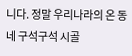니다. 정말 우리나라의 온 동네 구석구석 시골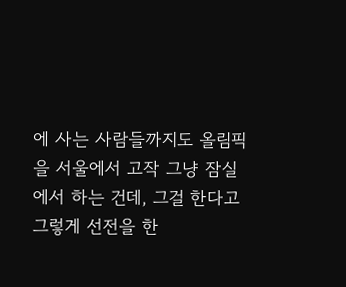에 사는 사람들까지도 올림픽을 서울에서 고작 그냥 잠실에서 하는 건데, 그걸 한다고 그렇게 선전을 한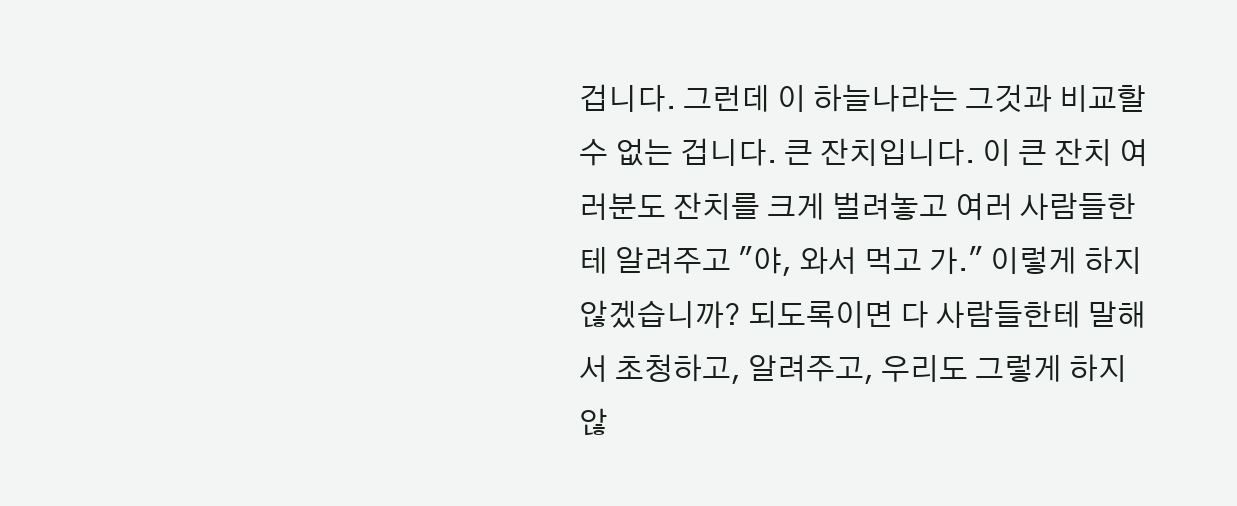겁니다. 그런데 이 하늘나라는 그것과 비교할 수 없는 겁니다. 큰 잔치입니다. 이 큰 잔치 여러분도 잔치를 크게 벌려놓고 여러 사람들한테 알려주고 "야, 와서 먹고 가." 이렇게 하지 않겠습니까? 되도록이면 다 사람들한테 말해서 초청하고, 알려주고, 우리도 그렇게 하지 않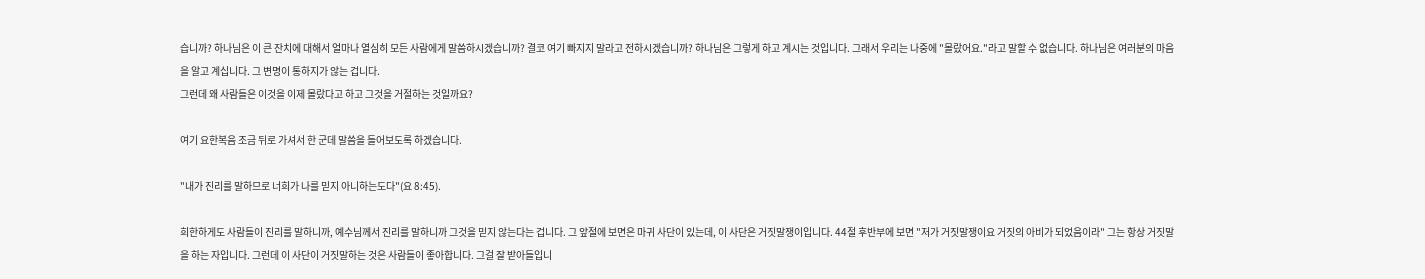습니까? 하나님은 이 큰 잔치에 대해서 얼마나 열심히 모든 사람에게 말씀하시겠습니까? 결코 여기 빠지지 말라고 전하시겠습니까? 하나님은 그렇게 하고 계시는 것입니다. 그래서 우리는 나중에 "몰랐어요."라고 말할 수 없습니다. 하나님은 여러분의 마음을 알고 계십니다. 그 변명이 통하지가 않는 겁니다.
그런데 왜 사람들은 이것을 이제 몰랐다고 하고 그것을 거절하는 것일까요?

여기 요한복음 조금 뒤로 가셔서 한 군데 말씀을 들어보도록 하겠습니다.

"내가 진리를 말하므로 너희가 나를 믿지 아니하는도다"(요 8:45).

희한하게도 사람들이 진리를 말하니까, 예수님께서 진리를 말하니까 그것을 믿지 않는다는 겁니다. 그 앞절에 보면은 마귀 사단이 있는데, 이 사단은 거짓말쟁이입니다. 44절 후반부에 보면 "저가 거짓말쟁이요 거짓의 아비가 되었음이라" 그는 항상 거짓말을 하는 자입니다. 그런데 이 사단이 거짓말하는 것은 사람들이 좋아합니다. 그걸 잘 받아들입니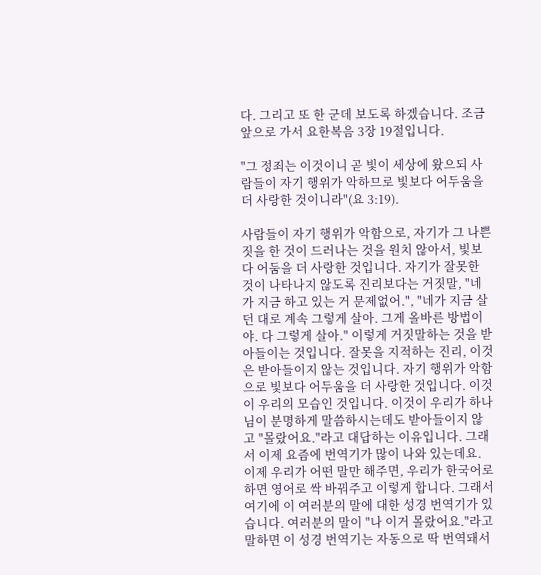다. 그리고 또 한 군데 보도록 하겠습니다. 조금 앞으로 가서 요한복음 3장 19절입니다.

"그 정죄는 이것이니 곧 빛이 세상에 왔으되 사람들이 자기 행위가 악하므로 빛보다 어두움을 더 사랑한 것이니라"(요 3:19).

사람들이 자기 행위가 악함으로, 자기가 그 나쁜 짓을 한 것이 드러나는 것을 원치 않아서, 빛보다 어둠을 더 사랑한 것입니다. 자기가 잘못한 것이 나타나지 않도록 진리보다는 거짓말, "네가 지금 하고 있는 거 문제없어.", "네가 지금 살던 대로 계속 그렇게 살아. 그게 올바른 방법이야. 다 그렇게 살아." 이렇게 거짓말하는 것을 받아들이는 것입니다. 잘못을 지적하는 진리, 이것은 받아들이지 않는 것입니다. 자기 행위가 악함으로 빛보다 어두움을 더 사랑한 것입니다. 이것이 우리의 모습인 것입니다. 이것이 우리가 하나님이 분명하게 말씀하시는데도 받아들이지 않고 "몰랐어요."라고 대답하는 이유입니다. 그래서 이제 요즘에 번역기가 많이 나와 있는데요. 이제 우리가 어떤 말만 해주면, 우리가 한국어로 하면 영어로 싹 바꿔주고 이렇게 합니다. 그래서 여기에 이 여러분의 말에 대한 성경 번역기가 있습니다. 여러분의 말이 "나 이거 몰랐어요."라고 말하면 이 성경 번역기는 자동으로 딱 번역돼서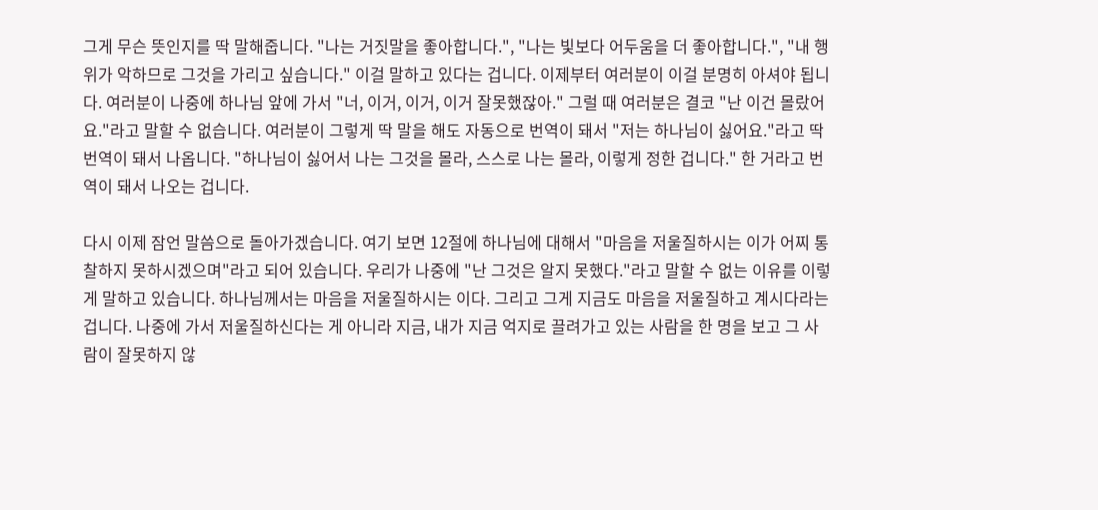그게 무슨 뜻인지를 딱 말해줍니다. "나는 거짓말을 좋아합니다.", "나는 빛보다 어두움을 더 좋아합니다.", "내 행위가 악하므로 그것을 가리고 싶습니다." 이걸 말하고 있다는 겁니다. 이제부터 여러분이 이걸 분명히 아셔야 됩니다. 여러분이 나중에 하나님 앞에 가서 "너, 이거, 이거, 이거 잘못했잖아." 그럴 때 여러분은 결코 "난 이건 몰랐어요."라고 말할 수 없습니다. 여러분이 그렇게 딱 말을 해도 자동으로 번역이 돼서 "저는 하나님이 싫어요."라고 딱 번역이 돼서 나옵니다. "하나님이 싫어서 나는 그것을 몰라, 스스로 나는 몰라, 이렇게 정한 겁니다." 한 거라고 번역이 돼서 나오는 겁니다.

다시 이제 잠언 말씀으로 돌아가겠습니다. 여기 보면 12절에 하나님에 대해서 "마음을 저울질하시는 이가 어찌 통찰하지 못하시겠으며"라고 되어 있습니다. 우리가 나중에 "난 그것은 알지 못했다."라고 말할 수 없는 이유를 이렇게 말하고 있습니다. 하나님께서는 마음을 저울질하시는 이다. 그리고 그게 지금도 마음을 저울질하고 계시다라는 겁니다. 나중에 가서 저울질하신다는 게 아니라 지금, 내가 지금 억지로 끌려가고 있는 사람을 한 명을 보고 그 사람이 잘못하지 않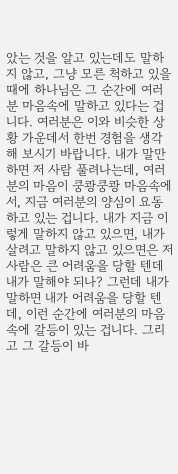았는 것을 알고 있는데도 말하지 않고, 그냥 모른 척하고 있을 때에 하나님은 그 순간에 여러분 마음속에 말하고 있다는 겁니다. 여러분은 이와 비슷한 상황 가운데서 한번 경험을 생각해 보시기 바랍니다. 내가 말만 하면 저 사람 풀려나는데, 여러분의 마음이 쿵쾅쿵쾅 마음속에서, 지금 여러분의 양심이 요동하고 있는 겁니다. 내가 지금 이렇게 말하지 않고 있으면, 내가 살려고 말하지 않고 있으면은 저 사람은 큰 어려움을 당할 텐데 내가 말해야 되나? 그런데 내가 말하면 내가 어려움을 당할 텐데, 이런 순간에 여러분의 마음속에 갈등이 있는 겁니다. 그리고 그 갈등이 바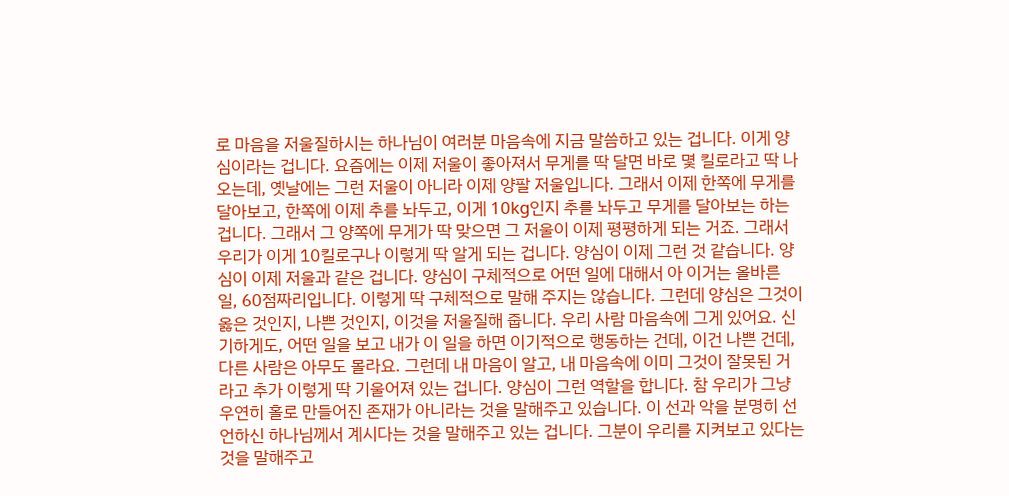로 마음을 저울질하시는 하나님이 여러분 마음속에 지금 말씀하고 있는 겁니다. 이게 양심이라는 겁니다. 요즘에는 이제 저울이 좋아져서 무게를 딱 달면 바로 몇 킬로라고 딱 나오는데, 옛날에는 그런 저울이 아니라 이제 양팔 저울입니다. 그래서 이제 한쪽에 무게를 달아보고, 한쪽에 이제 추를 놔두고, 이게 10kg인지 추를 놔두고 무게를 달아보는 하는 겁니다. 그래서 그 양쪽에 무게가 딱 맞으면 그 저울이 이제 평평하게 되는 거죠. 그래서 우리가 이게 10킬로구나 이렇게 딱 알게 되는 겁니다. 양심이 이제 그런 것 같습니다. 양심이 이제 저울과 같은 겁니다. 양심이 구체적으로 어떤 일에 대해서 아 이거는 올바른 일, 60점짜리입니다. 이렇게 딱 구체적으로 말해 주지는 않습니다. 그런데 양심은 그것이 옳은 것인지, 나쁜 것인지, 이것을 저울질해 줍니다. 우리 사람 마음속에 그게 있어요. 신기하게도, 어떤 일을 보고 내가 이 일을 하면 이기적으로 행동하는 건데, 이건 나쁜 건데, 다른 사람은 아무도 몰라요. 그런데 내 마음이 알고, 내 마음속에 이미 그것이 잘못된 거라고 추가 이렇게 딱 기울어져 있는 겁니다. 양심이 그런 역할을 합니다. 참 우리가 그냥 우연히 홀로 만들어진 존재가 아니라는 것을 말해주고 있습니다. 이 선과 악을 분명히 선언하신 하나님께서 계시다는 것을 말해주고 있는 겁니다. 그분이 우리를 지켜보고 있다는 것을 말해주고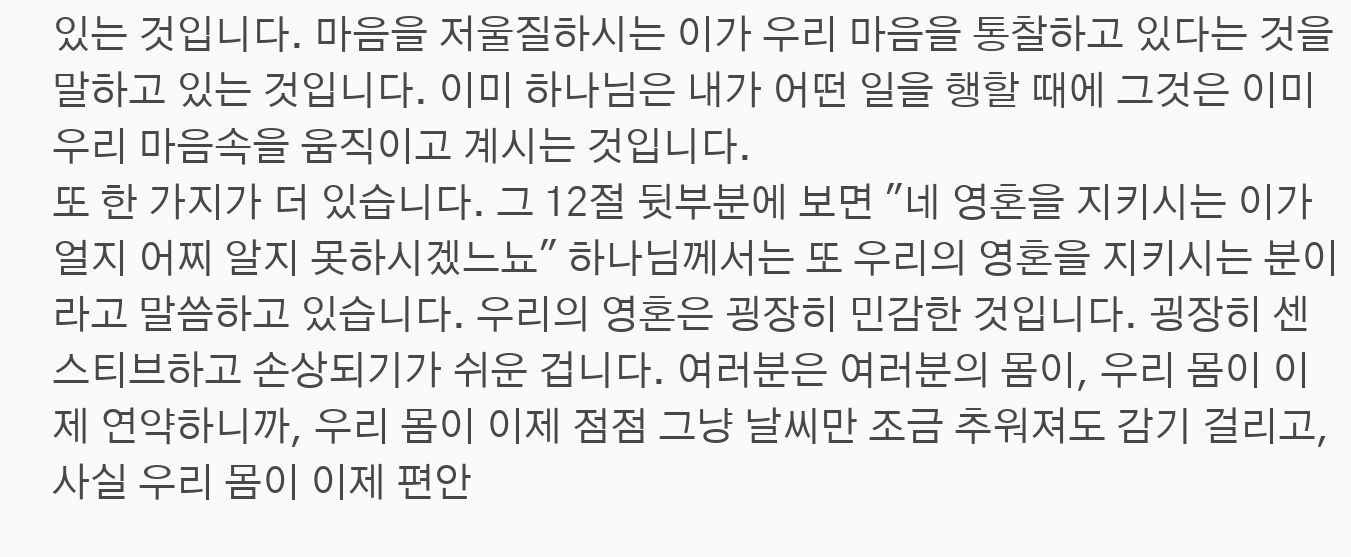있는 것입니다. 마음을 저울질하시는 이가 우리 마음을 통찰하고 있다는 것을 말하고 있는 것입니다. 이미 하나님은 내가 어떤 일을 행할 때에 그것은 이미 우리 마음속을 움직이고 계시는 것입니다.
또 한 가지가 더 있습니다. 그 12절 뒷부분에 보면 "네 영혼을 지키시는 이가 얼지 어찌 알지 못하시겠느뇨" 하나님께서는 또 우리의 영혼을 지키시는 분이라고 말씀하고 있습니다. 우리의 영혼은 굉장히 민감한 것입니다. 굉장히 센스티브하고 손상되기가 쉬운 겁니다. 여러분은 여러분의 몸이, 우리 몸이 이제 연약하니까, 우리 몸이 이제 점점 그냥 날씨만 조금 추워져도 감기 걸리고, 사실 우리 몸이 이제 편안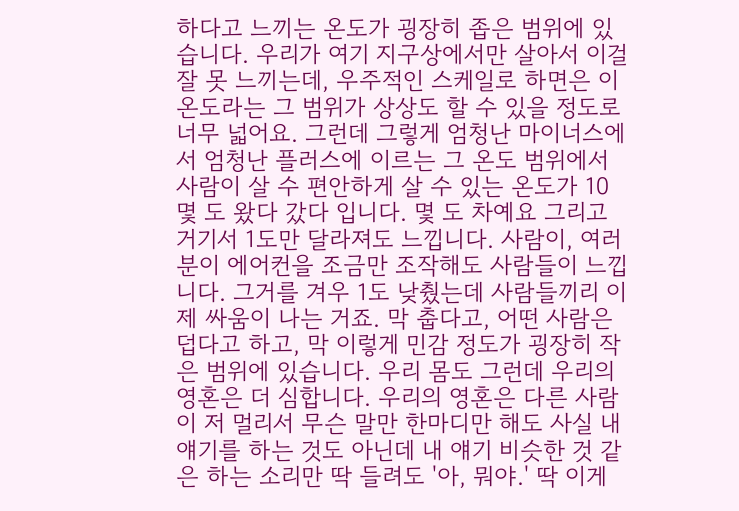하다고 느끼는 온도가 굉장히 좁은 범위에 있습니다. 우리가 여기 지구상에서만 살아서 이걸 잘 못 느끼는데, 우주적인 스케일로 하면은 이 온도라는 그 범위가 상상도 할 수 있을 정도로 너무 넓어요. 그런데 그렇게 엄청난 마이너스에서 엄청난 플러스에 이르는 그 온도 범위에서 사람이 살 수 편안하게 살 수 있는 온도가 10 몇 도 왔다 갔다 입니다. 몇 도 차예요 그리고 거기서 1도만 달라져도 느낍니다. 사람이, 여러분이 에어컨을 조금만 조작해도 사람들이 느낍니다. 그거를 겨우 1도 낮췄는데 사람들끼리 이제 싸움이 나는 거죠. 막 춥다고, 어떤 사람은 덥다고 하고, 막 이렇게 민감 정도가 굉장히 작은 범위에 있습니다. 우리 몸도 그런데 우리의 영혼은 더 심합니다. 우리의 영혼은 다른 사람이 저 멀리서 무슨 말만 한마디만 해도 사실 내 얘기를 하는 것도 아닌데 내 얘기 비슷한 것 같은 하는 소리만 딱 들려도 '아, 뭐야.' 딱 이게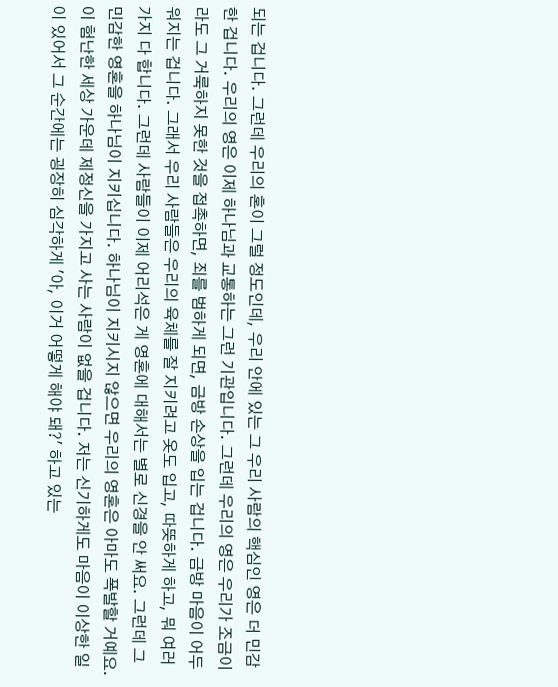되는 겁니다. 그런데 우리의 혼이 그럴 정도인데, 우리 안에 있는 그 우리 사람의 핵심인 영은 더 민감한 겁니다. 우리의 영은 이제 하나님과 교통하는 그런 기관입니다. 그런데 우리의 영은 우리가 조금이라도 그 거룩하지 못한 것을 접촉하면, 죄를 범하게 되면, 금방 손상을 입는 겁니다. 금방 마음이 어두워지는 겁니다. 그래서 우리 사람들은 우리의 육체를 잘 지키려고 옷도 입고, 따뜻하게 하고, 뭐 여러 가지 다 합니다. 그런데 사람들이 이제 어리석은 게 영혼에 대해서는 별로 신경을 안 써요. 그런데 그 민감한 영혼을 하나님이 지키십니다. 하나님이 지키시지 않으면 우리의 영혼은 아마도 폭발할 거예요. 이 험난한 세상 가운데 제정신을 가지고 사는 사람이 없을 겁니다. 저는 신기하게도 마음이 이상한 일이 있어서 그 순간에는 굉장히 심각하게 '아, 이거 어떻게 해야 돼?' 하고 있는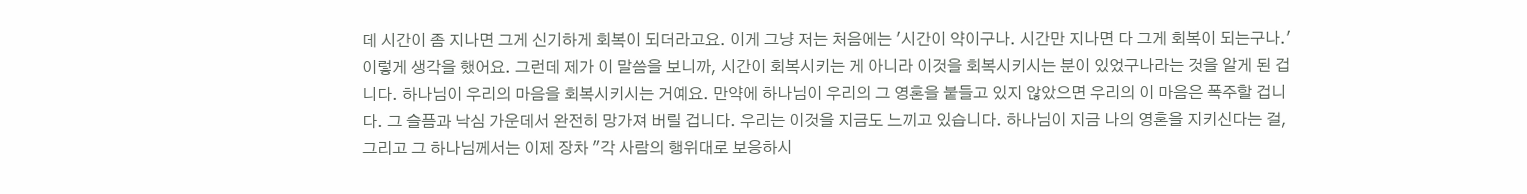데 시간이 좀 지나면 그게 신기하게 회복이 되더라고요. 이게 그냥 저는 처음에는 '시간이 약이구나. 시간만 지나면 다 그게 회복이 되는구나.' 이렇게 생각을 했어요. 그런데 제가 이 말씀을 보니까, 시간이 회복시키는 게 아니라 이것을 회복시키시는 분이 있었구나라는 것을 알게 된 겁니다. 하나님이 우리의 마음을 회복시키시는 거예요. 만약에 하나님이 우리의 그 영혼을 붙들고 있지 않았으면 우리의 이 마음은 폭주할 겁니다. 그 슬픔과 낙심 가운데서 완전히 망가져 버릴 겁니다. 우리는 이것을 지금도 느끼고 있습니다. 하나님이 지금 나의 영혼을 지키신다는 걸, 그리고 그 하나님께서는 이제 장차 "각 사람의 행위대로 보응하시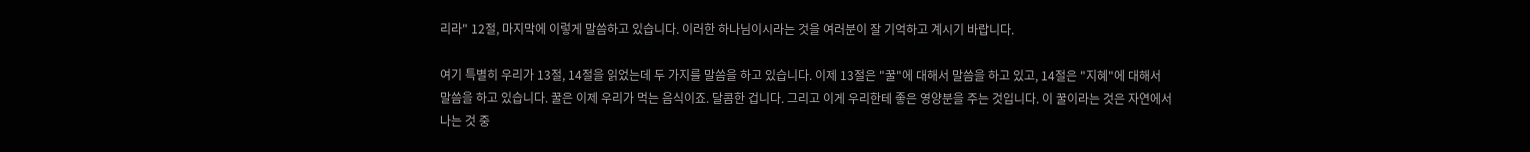리라" 12절, 마지막에 이렇게 말씀하고 있습니다. 이러한 하나님이시라는 것을 여러분이 잘 기억하고 계시기 바랍니다.

여기 특별히 우리가 13절, 14절을 읽었는데 두 가지를 말씀을 하고 있습니다. 이제 13절은 "꿀"에 대해서 말씀을 하고 있고, 14절은 "지혜"에 대해서 말씀을 하고 있습니다. 꿀은 이제 우리가 먹는 음식이죠. 달콤한 겁니다. 그리고 이게 우리한테 좋은 영양분을 주는 것입니다. 이 꿀이라는 것은 자연에서 나는 것 중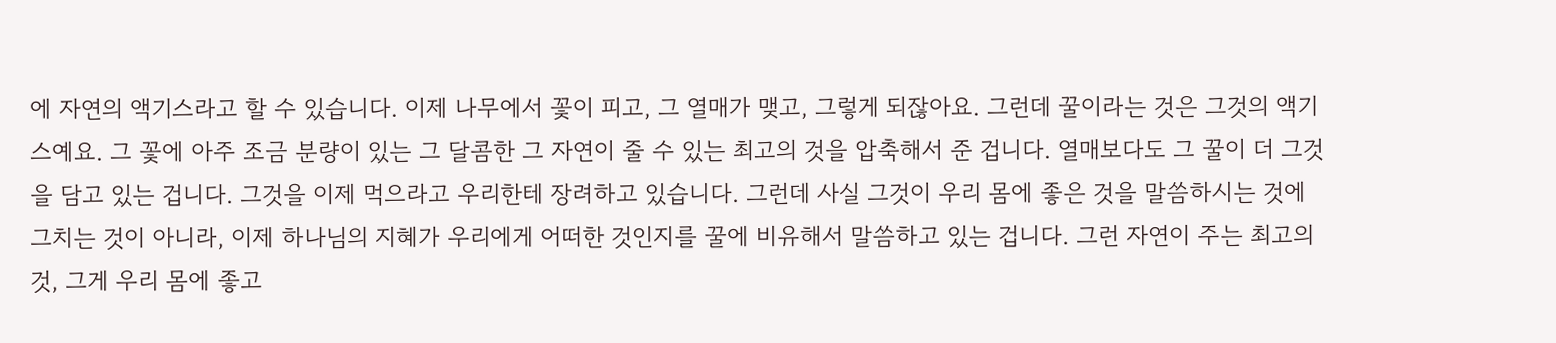에 자연의 액기스라고 할 수 있습니다. 이제 나무에서 꽃이 피고, 그 열매가 맺고, 그렇게 되잖아요. 그런데 꿀이라는 것은 그것의 액기스예요. 그 꽃에 아주 조금 분량이 있는 그 달콤한 그 자연이 줄 수 있는 최고의 것을 압축해서 준 겁니다. 열매보다도 그 꿀이 더 그것을 담고 있는 겁니다. 그것을 이제 먹으라고 우리한테 장려하고 있습니다. 그런데 사실 그것이 우리 몸에 좋은 것을 말씀하시는 것에 그치는 것이 아니라, 이제 하나님의 지혜가 우리에게 어떠한 것인지를 꿀에 비유해서 말씀하고 있는 겁니다. 그런 자연이 주는 최고의 것, 그게 우리 몸에 좋고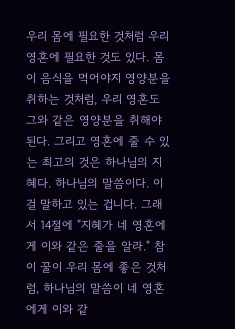우리 몸에 필요한 것처럼 우리 영혼에 필요한 것도 있다. 몸이 음식을 먹어야지 영양분을 취하는 것처럼, 우리 영혼도 그와 같은 영양분을 취해야 된다. 그리고 영혼에 줄 수 있는 최고의 것은 하나님의 지혜다. 하나님의 말씀이다. 이걸 말하고 있는 겁니다. 그래서 14절에 "지혜가 네 영혼에게 이와 같은 줄을 알라." 참 이 꿀이 우리 몸에 좋은 것처럼, 하나님의 말씀이 네 영혼에게 이와 같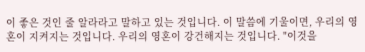이 좋은 것인 줄 알라라고 말하고 있는 것입니다. 이 말씀에 기울이면, 우리의 영혼이 지켜지는 것입니다. 우리의 영혼이 강건해지는 것입니다. "이것을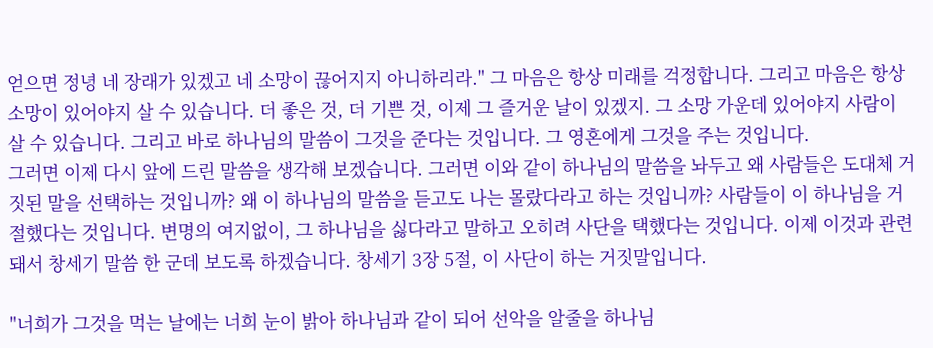얻으면 정녕 네 장래가 있겠고 네 소망이 끊어지지 아니하리라." 그 마음은 항상 미래를 걱정합니다. 그리고 마음은 항상 소망이 있어야지 살 수 있습니다. 더 좋은 것, 더 기쁜 것, 이제 그 즐거운 날이 있겠지. 그 소망 가운데 있어야지 사람이 살 수 있습니다. 그리고 바로 하나님의 말씀이 그것을 준다는 것입니다. 그 영혼에게 그것을 주는 것입니다.
그러면 이제 다시 앞에 드린 말씀을 생각해 보겠습니다. 그러면 이와 같이 하나님의 말씀을 놔두고 왜 사람들은 도대체 거짓된 말을 선택하는 것입니까? 왜 이 하나님의 말씀을 듣고도 나는 몰랐다라고 하는 것입니까? 사람들이 이 하나님을 거절했다는 것입니다. 변명의 여지없이, 그 하나님을 싫다라고 말하고 오히려 사단을 택했다는 것입니다. 이제 이것과 관련돼서 창세기 말씀 한 군데 보도록 하겠습니다. 창세기 3장 5절, 이 사단이 하는 거짓말입니다.

"너희가 그것을 먹는 날에는 너희 눈이 밝아 하나님과 같이 되어 선악을 알줄을 하나님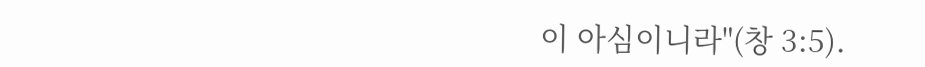이 아심이니라"(창 3:5).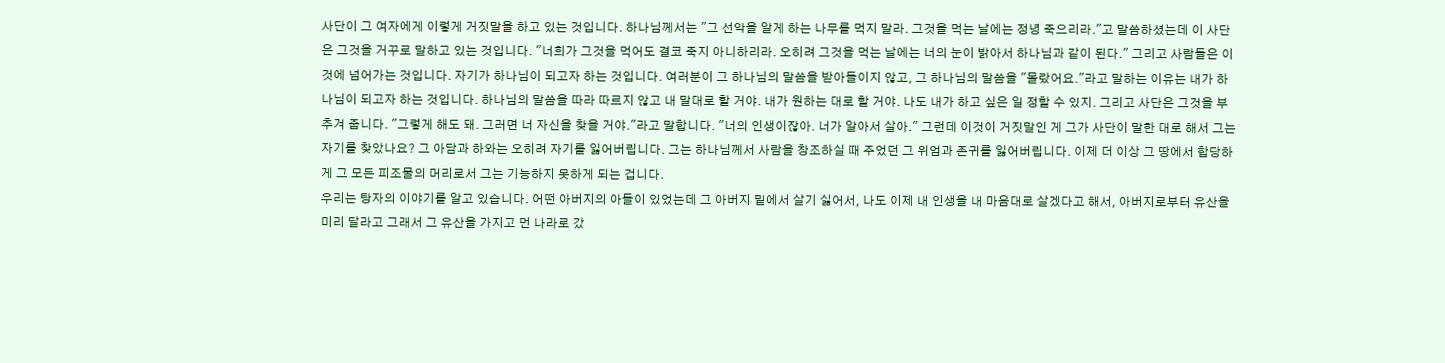사단이 그 여자에게 이렇게 거짓말을 하고 있는 것입니다. 하나님께서는 "그 선악을 알게 하는 나무를 먹지 말라. 그것을 먹는 날에는 정녕 죽으리라."고 말씀하셨는데 이 사단은 그것을 거꾸로 말하고 있는 것입니다. "너희가 그것을 먹어도 결코 죽지 아니하리라. 오히려 그것을 먹는 날에는 너의 눈이 밝아서 하나님과 같이 된다." 그리고 사람들은 이것에 넘어가는 것입니다. 자기가 하나님이 되고자 하는 것입니다. 여러분이 그 하나님의 말씀을 받아들이지 않고, 그 하나님의 말씀을 "몰랐어요."라고 말하는 이유는 내가 하나님이 되고자 하는 것입니다. 하나님의 말씀을 따라 따르지 않고 내 말대로 할 거야. 내가 원하는 대로 할 거야. 나도 내가 하고 싶은 일 정할 수 있지. 그리고 사단은 그것을 부추겨 줍니다. "그렇게 해도 돼. 그러면 너 자신을 찾을 거야."라고 말합니다. "너의 인생이잖아. 너가 알아서 살아." 그런데 이것이 거짓말인 게 그가 사단이 말한 대로 해서 그는 자기를 찾았나요? 그 아담과 하와는 오히려 자기를 잃어버립니다. 그는 하나님께서 사람을 창조하실 때 주었던 그 위엄과 존귀를 잃어버립니다. 이제 더 이상 그 땅에서 합당하게 그 모든 피조물의 머리로서 그는 기능하지 못하게 되는 겁니다.
우리는 탕자의 이야기를 알고 있습니다. 어떤 아버지의 아들이 있었는데 그 아버지 밑에서 살기 싫어서, 나도 이제 내 인생을 내 마음대로 살겠다고 해서, 아버지로부터 유산을 미리 달라고 그래서 그 유산을 가지고 먼 나라로 갔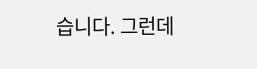습니다. 그런데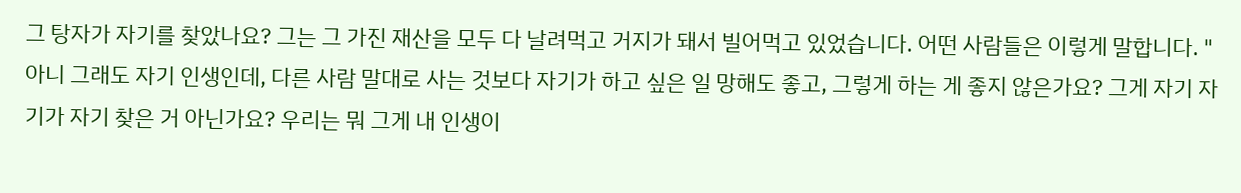그 탕자가 자기를 찾았나요? 그는 그 가진 재산을 모두 다 날려먹고 거지가 돼서 빌어먹고 있었습니다. 어떤 사람들은 이렇게 말합니다. "아니 그래도 자기 인생인데, 다른 사람 말대로 사는 것보다 자기가 하고 싶은 일 망해도 좋고, 그렇게 하는 게 좋지 않은가요? 그게 자기 자기가 자기 찾은 거 아닌가요? 우리는 뭐 그게 내 인생이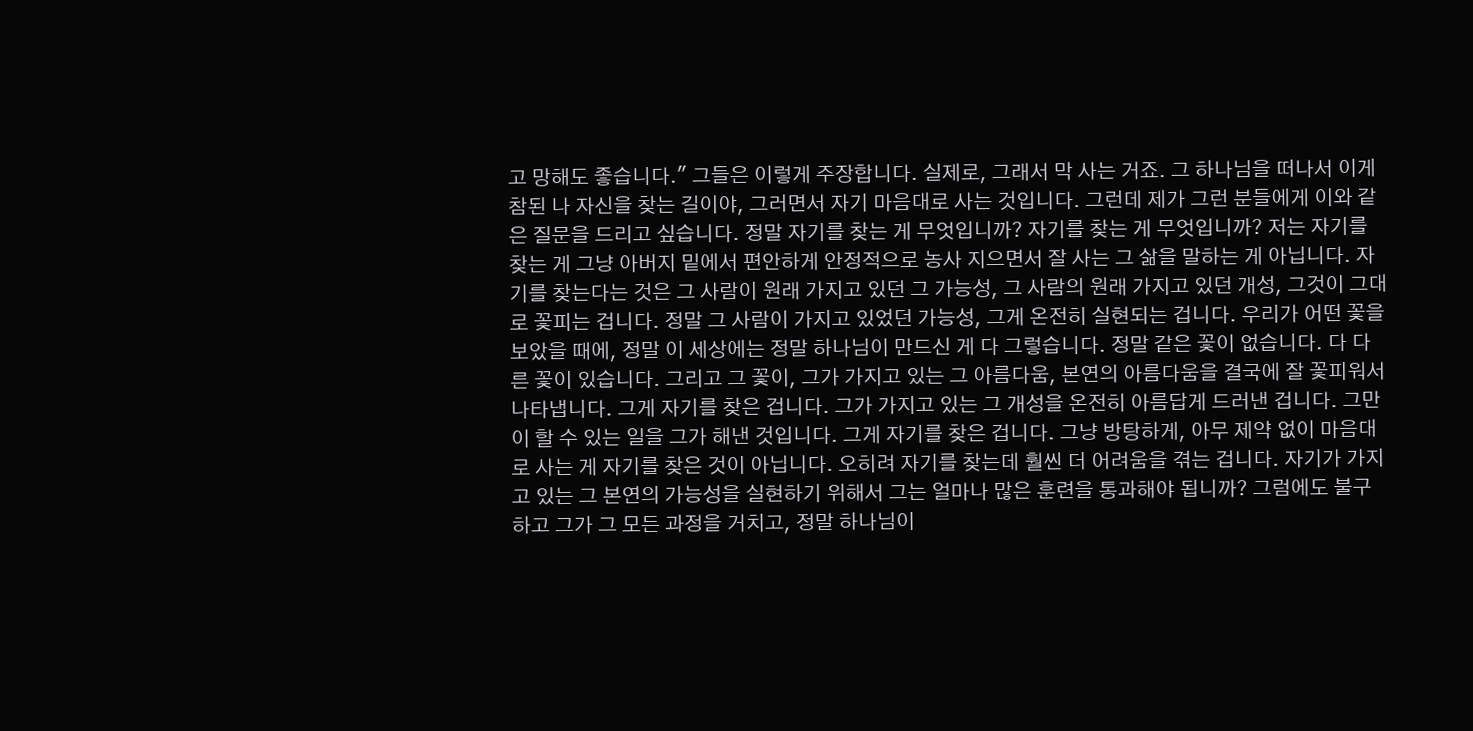고 망해도 좋습니다." 그들은 이렇게 주장합니다. 실제로, 그래서 막 사는 거죠. 그 하나님을 떠나서 이게 참된 나 자신을 찾는 길이야, 그러면서 자기 마음대로 사는 것입니다. 그런데 제가 그런 분들에게 이와 같은 질문을 드리고 싶습니다. 정말 자기를 찾는 게 무엇입니까? 자기를 찾는 게 무엇입니까? 저는 자기를 찾는 게 그냥 아버지 밑에서 편안하게 안정적으로 농사 지으면서 잘 사는 그 삶을 말하는 게 아닙니다. 자기를 찾는다는 것은 그 사람이 원래 가지고 있던 그 가능성, 그 사람의 원래 가지고 있던 개성, 그것이 그대로 꽃피는 겁니다. 정말 그 사람이 가지고 있었던 가능성, 그게 온전히 실현되는 겁니다. 우리가 어떤 꽃을 보았을 때에, 정말 이 세상에는 정말 하나님이 만드신 게 다 그렇습니다. 정말 같은 꽃이 없습니다. 다 다른 꽃이 있습니다. 그리고 그 꽃이, 그가 가지고 있는 그 아름다움, 본연의 아름다움을 결국에 잘 꽃피워서 나타냅니다. 그게 자기를 찾은 겁니다. 그가 가지고 있는 그 개성을 온전히 아름답게 드러낸 겁니다. 그만이 할 수 있는 일을 그가 해낸 것입니다. 그게 자기를 찾은 겁니다. 그냥 방탕하게, 아무 제약 없이 마음대로 사는 게 자기를 찾은 것이 아닙니다. 오히려 자기를 찾는데 훨씬 더 어려움을 겪는 겁니다. 자기가 가지고 있는 그 본연의 가능성을 실현하기 위해서 그는 얼마나 많은 훈련을 통과해야 됩니까? 그럼에도 불구하고 그가 그 모든 과정을 거치고, 정말 하나님이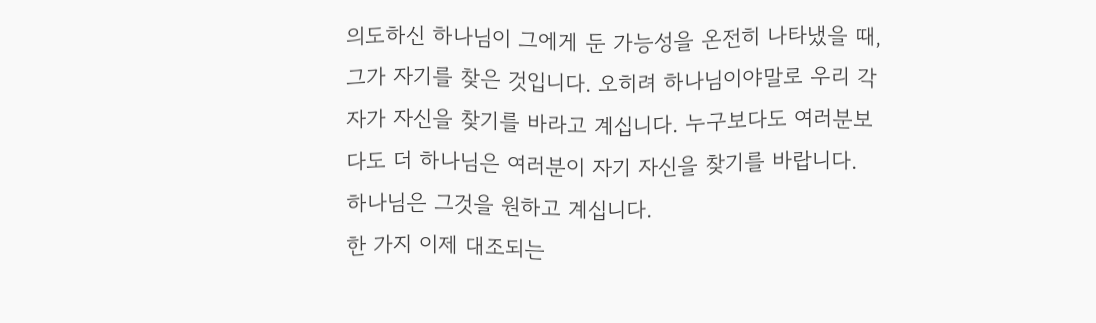의도하신 하나님이 그에게 둔 가능성을 온전히 나타냈을 때, 그가 자기를 찾은 것입니다. 오히려 하나님이야말로 우리 각자가 자신을 찾기를 바라고 계십니다. 누구보다도 여러분보다도 더 하나님은 여러분이 자기 자신을 찾기를 바랍니다. 하나님은 그것을 원하고 계십니다.
한 가지 이제 대조되는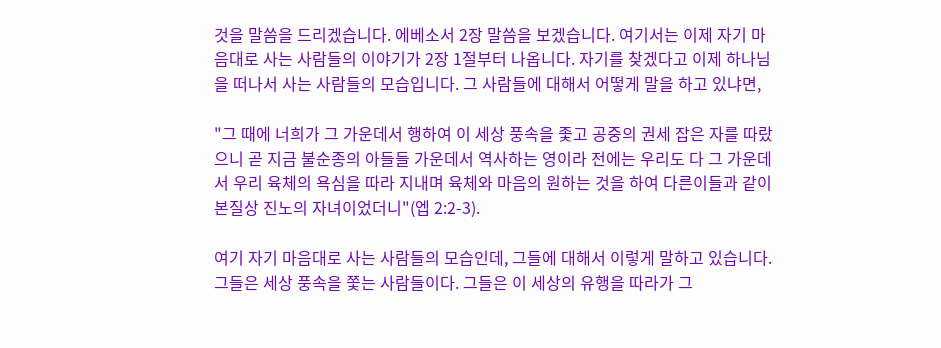것을 말씀을 드리겠습니다. 에베소서 2장 말씀을 보겠습니다. 여기서는 이제 자기 마음대로 사는 사람들의 이야기가 2장 1절부터 나옵니다. 자기를 찾겠다고 이제 하나님을 떠나서 사는 사람들의 모습입니다. 그 사람들에 대해서 어떻게 말을 하고 있냐면,

"그 때에 너희가 그 가운데서 행하여 이 세상 풍속을 좇고 공중의 권세 잡은 자를 따랐으니 곧 지금 불순종의 아들들 가운데서 역사하는 영이라 전에는 우리도 다 그 가운데서 우리 육체의 욕심을 따라 지내며 육체와 마음의 원하는 것을 하여 다른이들과 같이 본질상 진노의 자녀이었더니"(엡 2:2-3).

여기 자기 마음대로 사는 사람들의 모습인데, 그들에 대해서 이렇게 말하고 있습니다. 그들은 세상 풍속을 쫓는 사람들이다. 그들은 이 세상의 유행을 따라가 그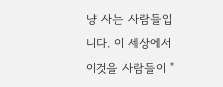냥 사는 사람들입니다. 이 세상에서 이것을 사람들이 "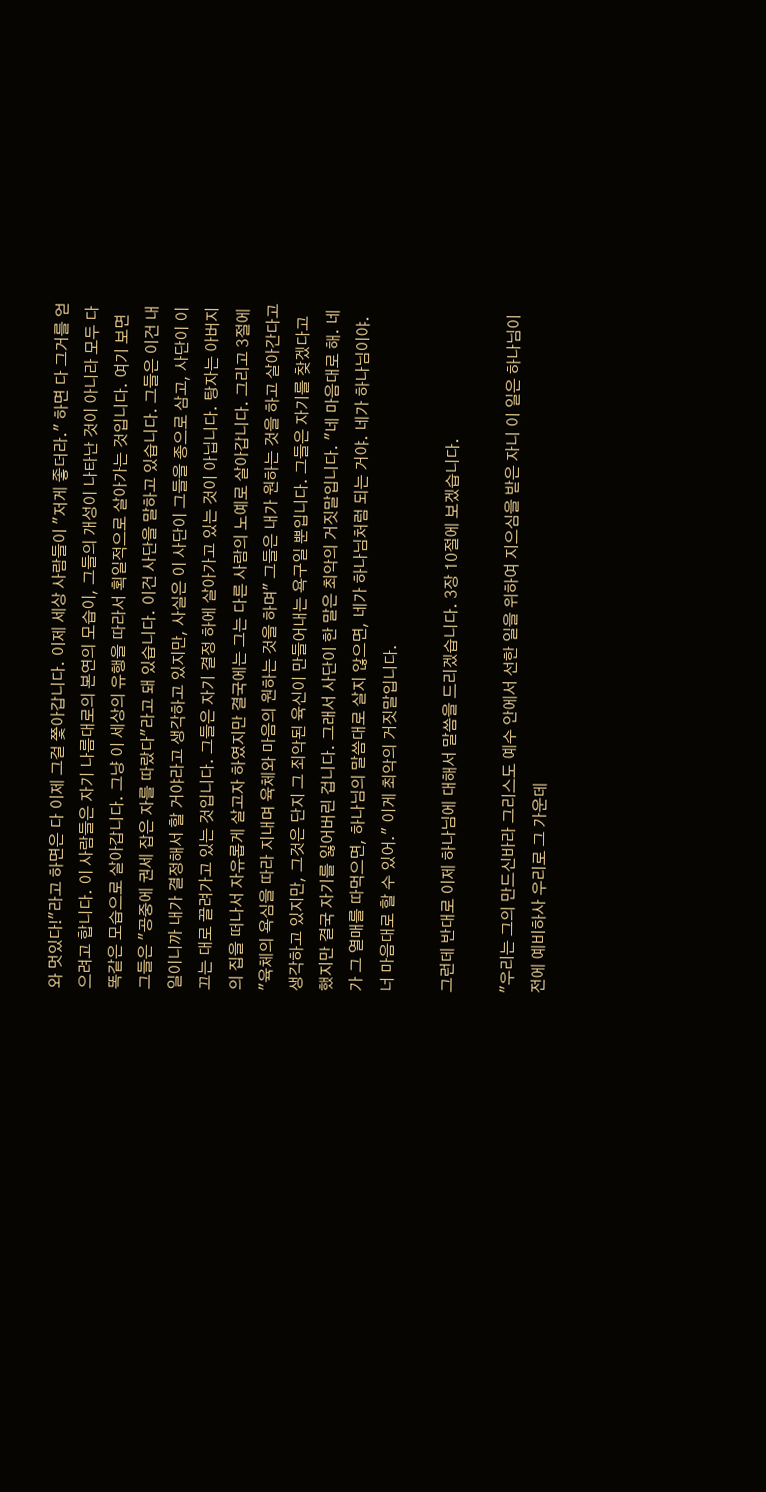와 멋있다!"라고 하면은 다 이제 그걸 쫓아갑니다. 이제 세상 사람들이 "저게 좋더라." 하면 다 그거를 얻으려고 합니다. 이 사람들은 자기 나름대로의 본연의 모습이, 그들의 개성이 나타난 것이 아니라 모두 다 똑같은 모습으로 살아갑니다. 그냥 이 세상의 유행을 따라서 획일적으로 살아가는 것입니다. 여기 보면 그들은 "공중에 권세 잡은 자를 따랐다"라고 돼 있습니다. 이건 사단을 말하고 있습니다. 그들은 이건 내 일이니까 내가 결정해서 할 거야라고 생각하고 있지만, 사실은 이 사단이 그들을 종으로 삼고, 사단이 이끄는 대로 끌려가고 있는 것입니다. 그들은 자기 결정 하에 살아가고 있는 것이 아닙니다. 탕자는 아버지의 집을 떠나서 자유롭게 살고자 하였지만 결국에는 그는 다른 사람의 노예로 살아갑니다. 그리고 3절에 "육체의 욕심을 따라 지내며 육체와 마음의 원하는 것을 하며" 그들은 내가 원하는 것을 하고 살아간다고 생각하고 있지만, 그것은 단지 그 죄악된 육신이 만들어내는 욕구일 뿐입니다. 그들은 자기를 찾겠다고 했지만 결국 자기를 잃어버린 겁니다. 그래서 사단이 한 말은 최악의 거짓말입니다. "네 마음대로 해. 네가 그 열매를 따먹으면, 하나님의 말씀대로 살지 않으면, 네가 하나님처럼 되는 거야. 네가 하나님이야. 너 마음대로 할 수 있어." 이게 최악의 거짓말입니다.

그런데 반대로 이제 하나님에 대해서 말씀을 드리겠습니다. 3장 10절에 보겠습니다.

"우리는 그의 만드신바라 그리스도 예수 안에서 선한 일을 위하여 지으심을 받은 자니 이 일은 하나님이 전에 예비하사 우리로 그 가운데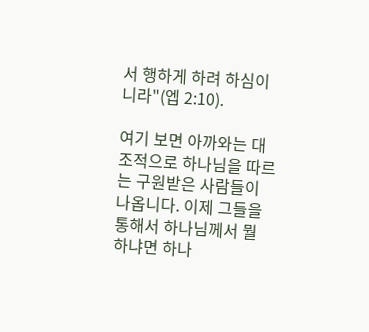서 행하게 하려 하심이니라"(엡 2:10).

여기 보면 아까와는 대조적으로 하나님을 따르는 구원받은 사람들이 나옵니다. 이제 그들을 통해서 하나님께서 뭘 하냐면 하나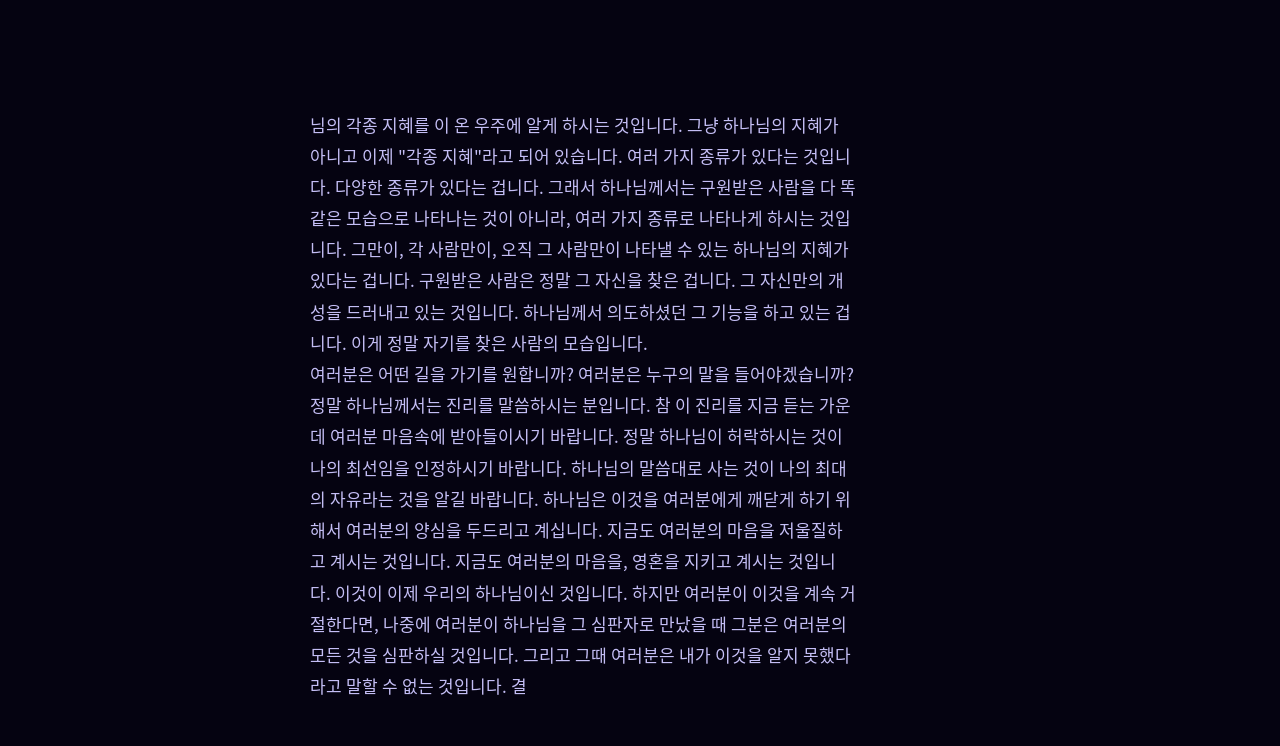님의 각종 지혜를 이 온 우주에 알게 하시는 것입니다. 그냥 하나님의 지혜가 아니고 이제 "각종 지혜"라고 되어 있습니다. 여러 가지 종류가 있다는 것입니다. 다양한 종류가 있다는 겁니다. 그래서 하나님께서는 구원받은 사람을 다 똑같은 모습으로 나타나는 것이 아니라, 여러 가지 종류로 나타나게 하시는 것입니다. 그만이, 각 사람만이, 오직 그 사람만이 나타낼 수 있는 하나님의 지혜가 있다는 겁니다. 구원받은 사람은 정말 그 자신을 찾은 겁니다. 그 자신만의 개성을 드러내고 있는 것입니다. 하나님께서 의도하셨던 그 기능을 하고 있는 겁니다. 이게 정말 자기를 찾은 사람의 모습입니다.
여러분은 어떤 길을 가기를 원합니까? 여러분은 누구의 말을 들어야겠습니까? 정말 하나님께서는 진리를 말씀하시는 분입니다. 참 이 진리를 지금 듣는 가운데 여러분 마음속에 받아들이시기 바랍니다. 정말 하나님이 허락하시는 것이 나의 최선임을 인정하시기 바랍니다. 하나님의 말씀대로 사는 것이 나의 최대의 자유라는 것을 알길 바랍니다. 하나님은 이것을 여러분에게 깨닫게 하기 위해서 여러분의 양심을 두드리고 계십니다. 지금도 여러분의 마음을 저울질하고 계시는 것입니다. 지금도 여러분의 마음을, 영혼을 지키고 계시는 것입니다. 이것이 이제 우리의 하나님이신 것입니다. 하지만 여러분이 이것을 계속 거절한다면, 나중에 여러분이 하나님을 그 심판자로 만났을 때 그분은 여러분의 모든 것을 심판하실 것입니다. 그리고 그때 여러분은 내가 이것을 알지 못했다라고 말할 수 없는 것입니다. 결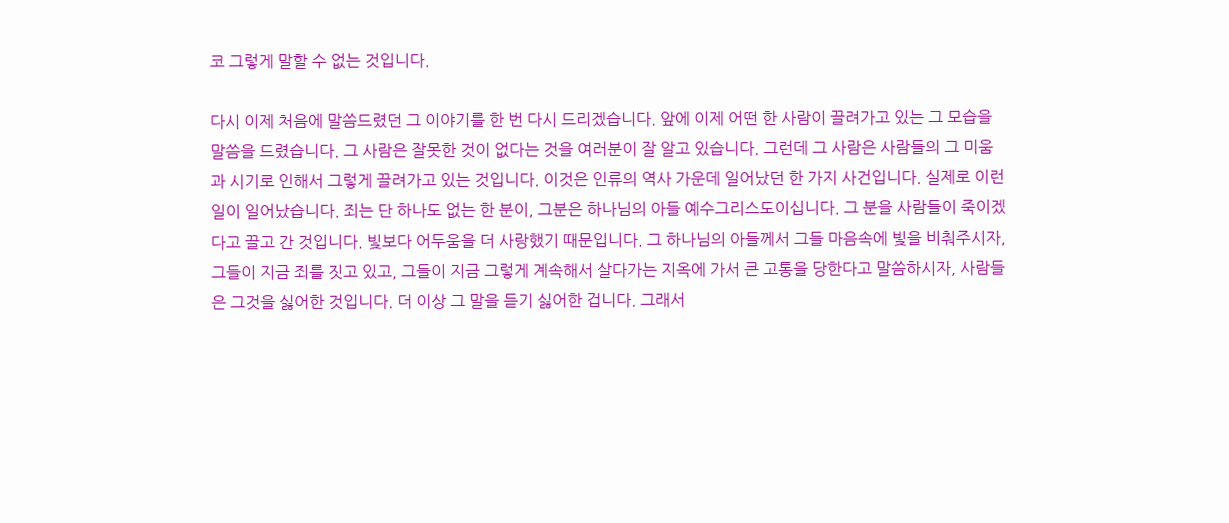코 그렇게 말할 수 없는 것입니다.

다시 이제 처음에 말씀드렸던 그 이야기를 한 번 다시 드리겠습니다. 앞에 이제 어떤 한 사람이 끌려가고 있는 그 모습을 말씀을 드렸습니다. 그 사람은 잘못한 것이 없다는 것을 여러분이 잘 알고 있습니다. 그런데 그 사람은 사람들의 그 미움과 시기로 인해서 그렇게 끌려가고 있는 것입니다. 이것은 인류의 역사 가운데 일어났던 한 가지 사건입니다. 실제로 이런 일이 일어났습니다. 죄는 단 하나도 없는 한 분이, 그분은 하나님의 아들 예수그리스도이십니다. 그 분을 사람들이 죽이겠다고 끌고 간 것입니다. 빛보다 어두움을 더 사랑했기 때문입니다. 그 하나님의 아들께서 그들 마음속에 빛을 비춰주시자, 그들이 지금 죄를 짓고 있고, 그들이 지금 그렇게 계속해서 살다가는 지옥에 가서 큰 고통을 당한다고 말씀하시자, 사람들은 그것을 싫어한 것입니다. 더 이상 그 말을 듣기 싫어한 겁니다. 그래서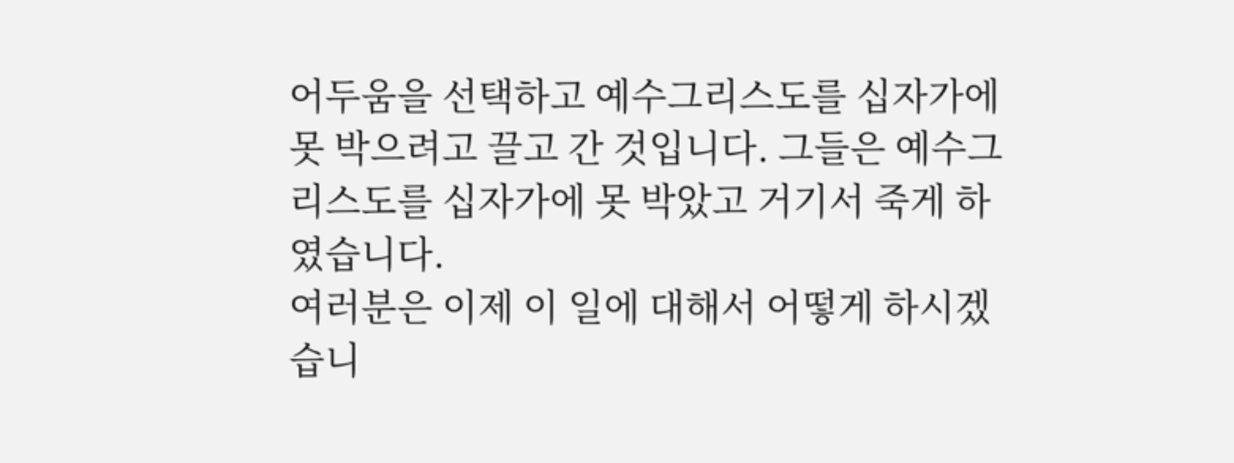어두움을 선택하고 예수그리스도를 십자가에 못 박으려고 끌고 간 것입니다. 그들은 예수그리스도를 십자가에 못 박았고 거기서 죽게 하였습니다.
여러분은 이제 이 일에 대해서 어떻게 하시겠습니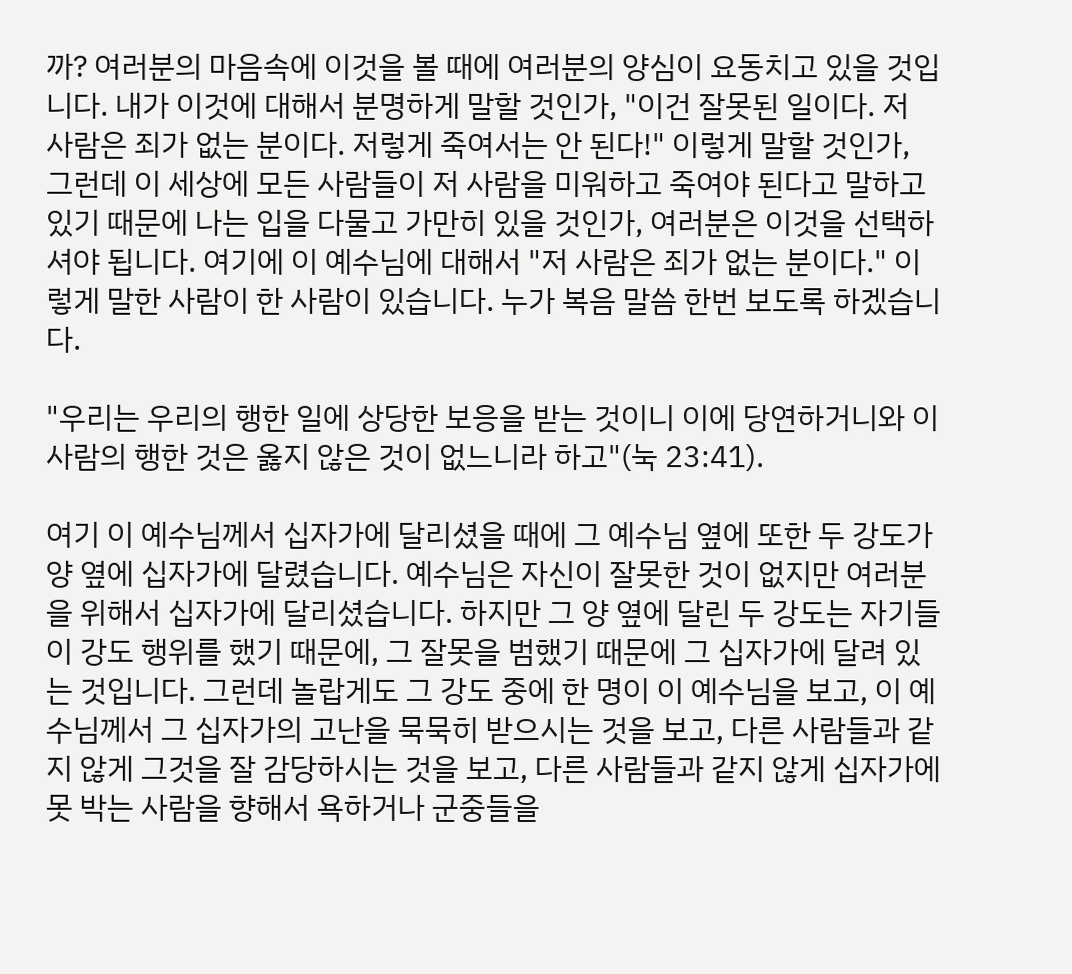까? 여러분의 마음속에 이것을 볼 때에 여러분의 양심이 요동치고 있을 것입니다. 내가 이것에 대해서 분명하게 말할 것인가, "이건 잘못된 일이다. 저 사람은 죄가 없는 분이다. 저렇게 죽여서는 안 된다!" 이렇게 말할 것인가, 그런데 이 세상에 모든 사람들이 저 사람을 미워하고 죽여야 된다고 말하고 있기 때문에 나는 입을 다물고 가만히 있을 것인가, 여러분은 이것을 선택하셔야 됩니다. 여기에 이 예수님에 대해서 "저 사람은 죄가 없는 분이다." 이렇게 말한 사람이 한 사람이 있습니다. 누가 복음 말씀 한번 보도록 하겠습니다.

"우리는 우리의 행한 일에 상당한 보응을 받는 것이니 이에 당연하거니와 이 사람의 행한 것은 옳지 않은 것이 없느니라 하고"(눅 23:41).

여기 이 예수님께서 십자가에 달리셨을 때에 그 예수님 옆에 또한 두 강도가 양 옆에 십자가에 달렸습니다. 예수님은 자신이 잘못한 것이 없지만 여러분을 위해서 십자가에 달리셨습니다. 하지만 그 양 옆에 달린 두 강도는 자기들이 강도 행위를 했기 때문에, 그 잘못을 범했기 때문에 그 십자가에 달려 있는 것입니다. 그런데 놀랍게도 그 강도 중에 한 명이 이 예수님을 보고, 이 예수님께서 그 십자가의 고난을 묵묵히 받으시는 것을 보고, 다른 사람들과 같지 않게 그것을 잘 감당하시는 것을 보고, 다른 사람들과 같지 않게 십자가에 못 박는 사람을 향해서 욕하거나 군중들을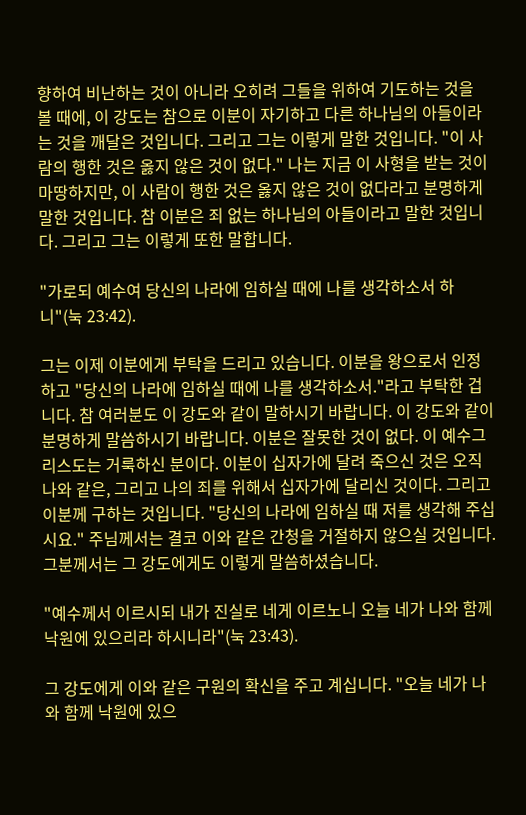향하여 비난하는 것이 아니라 오히려 그들을 위하여 기도하는 것을 볼 때에, 이 강도는 참으로 이분이 자기하고 다른 하나님의 아들이라는 것을 깨달은 것입니다. 그리고 그는 이렇게 말한 것입니다. "이 사람의 행한 것은 옳지 않은 것이 없다." 나는 지금 이 사형을 받는 것이 마땅하지만, 이 사람이 행한 것은 옳지 않은 것이 없다라고 분명하게 말한 것입니다. 참 이분은 죄 없는 하나님의 아들이라고 말한 것입니다. 그리고 그는 이렇게 또한 말합니다.

"가로되 예수여 당신의 나라에 임하실 때에 나를 생각하소서 하니"(눅 23:42).

그는 이제 이분에게 부탁을 드리고 있습니다. 이분을 왕으로서 인정하고 "당신의 나라에 임하실 때에 나를 생각하소서."라고 부탁한 겁니다. 참 여러분도 이 강도와 같이 말하시기 바랍니다. 이 강도와 같이 분명하게 말씀하시기 바랍니다. 이분은 잘못한 것이 없다. 이 예수그리스도는 거룩하신 분이다. 이분이 십자가에 달려 죽으신 것은 오직 나와 같은, 그리고 나의 죄를 위해서 십자가에 달리신 것이다. 그리고 이분께 구하는 것입니다. "당신의 나라에 임하실 때 저를 생각해 주십시요." 주님께서는 결코 이와 같은 간청을 거절하지 않으실 것입니다. 그분께서는 그 강도에게도 이렇게 말씀하셨습니다.

"예수께서 이르시되 내가 진실로 네게 이르노니 오늘 네가 나와 함께 낙원에 있으리라 하시니라"(눅 23:43).

그 강도에게 이와 같은 구원의 확신을 주고 계십니다. "오늘 네가 나와 함께 낙원에 있으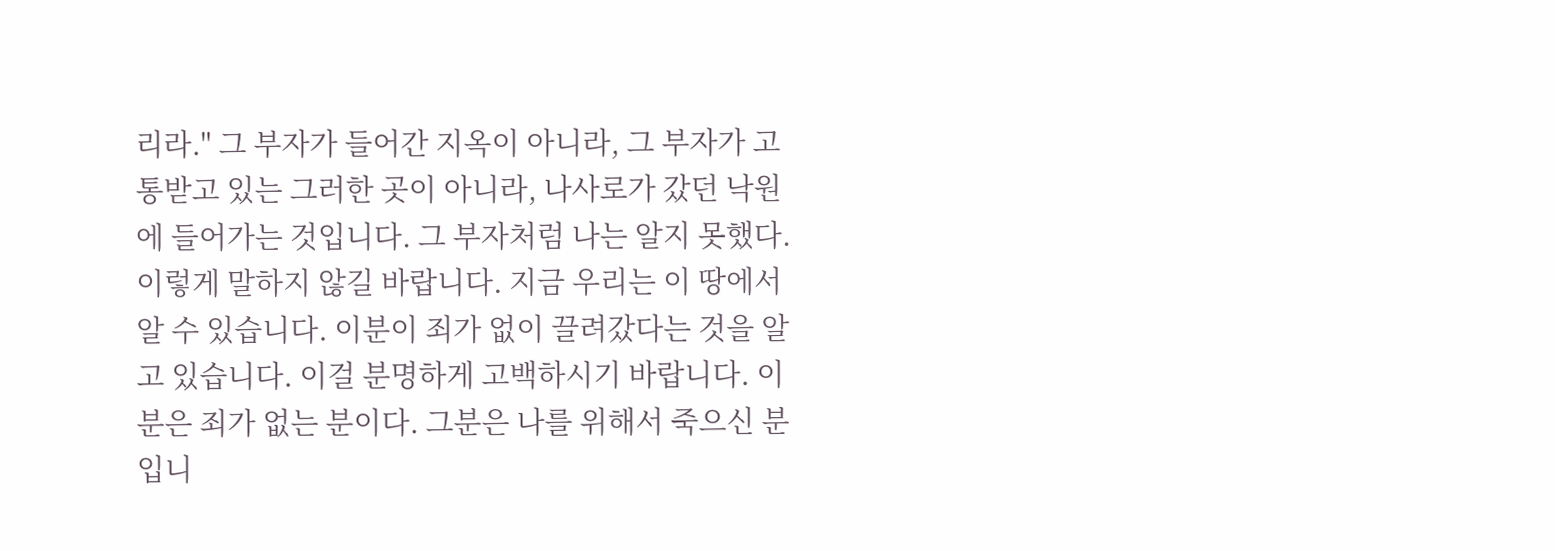리라." 그 부자가 들어간 지옥이 아니라, 그 부자가 고통받고 있는 그러한 곳이 아니라, 나사로가 갔던 낙원에 들어가는 것입니다. 그 부자처럼 나는 알지 못했다. 이렇게 말하지 않길 바랍니다. 지금 우리는 이 땅에서 알 수 있습니다. 이분이 죄가 없이 끌려갔다는 것을 알고 있습니다. 이걸 분명하게 고백하시기 바랍니다. 이분은 죄가 없는 분이다. 그분은 나를 위해서 죽으신 분입니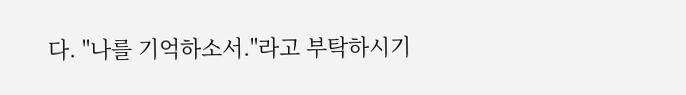다. "나를 기억하소서."라고 부탁하시기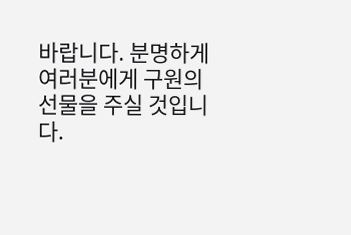바랍니다. 분명하게 여러분에게 구원의 선물을 주실 것입니다.